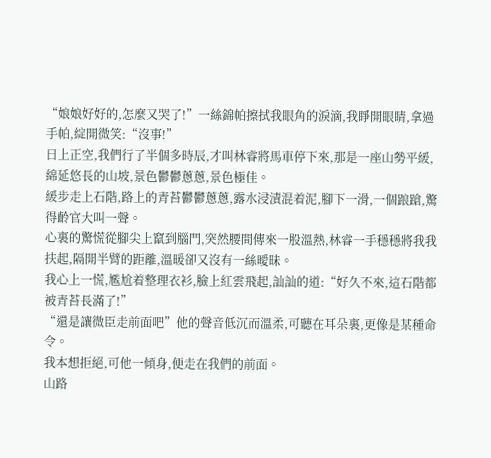“娘娘好好的,怎麼又哭了!”一絲錦帕擦拭我眼角的淚滴,我睜開眼睛,拿過手帕,綻開微笑:“沒事!”
日上正空,我們行了半個多時辰,才叫林睿將馬車停下來,那是一座山勢平緩,綿延悠長的山坡,景色鬱鬱蔥蔥,景色極佳。
緩步走上石階,路上的青苔鬱鬱蔥蔥,露水浸漬混着泥,腳下一滑,一個踉蹌,驚得齡官大叫一聲。
心裏的驚慌從腳尖上竄到腦門,突然腰間傳來一股溫熱,林睿一手穩穩將我我扶起,隔開半臂的距離,溫暖卻又沒有一絲曖昧。
我心上一慌,尷尬着整理衣衫,臉上紅雲飛起,訕訕的道:“好久不來,這石階都被青苔長滿了!”
“還是讓微臣走前面吧”他的聲音低沉而溫柔,可聽在耳朵裏,更像是某種命令。
我本想拒絕,可他一傾身,便走在我們的前面。
山路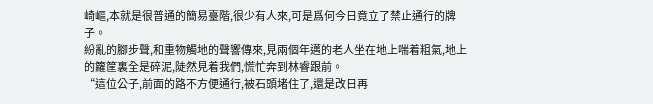崎嶇,本就是很普通的簡易臺階,很少有人來,可是爲何今日竟立了禁止通行的牌子。
紛亂的腳步聲,和重物觸地的聲響傳來,見兩個年邁的老人坐在地上喘着粗氣,地上的籮筐裏全是碎泥,陡然見着我們,慌忙奔到林睿跟前。
“這位公子,前面的路不方便通行,被石頭堵住了,還是改日再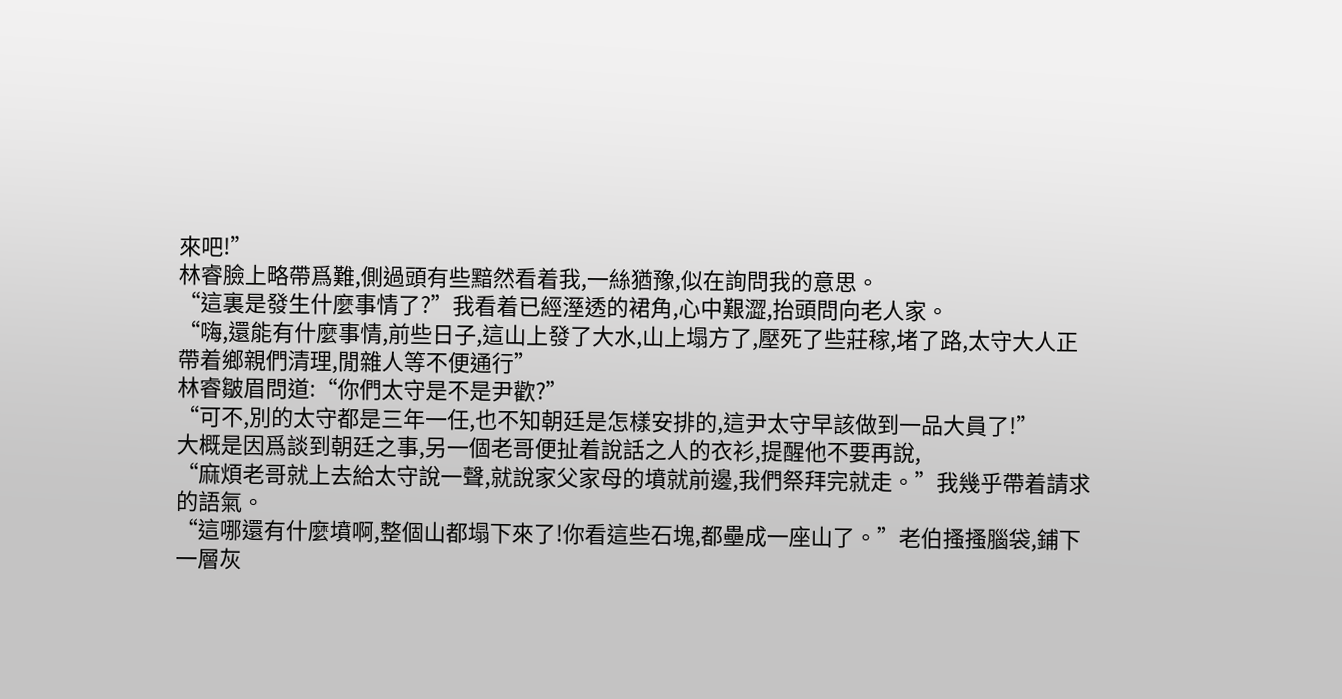來吧!”
林睿臉上略帶爲難,側過頭有些黯然看着我,一絲猶豫,似在詢問我的意思。
“這裏是發生什麼事情了?”我看着已經溼透的裙角,心中艱澀,抬頭問向老人家。
“嗨,還能有什麼事情,前些日子,這山上發了大水,山上塌方了,壓死了些莊稼,堵了路,太守大人正帶着鄉親們清理,閒雜人等不便通行”
林睿皺眉問道:“你們太守是不是尹歡?”
“可不,別的太守都是三年一任,也不知朝廷是怎樣安排的,這尹太守早該做到一品大員了!”
大概是因爲談到朝廷之事,另一個老哥便扯着說話之人的衣衫,提醒他不要再說,
“麻煩老哥就上去給太守說一聲,就說家父家母的墳就前邊,我們祭拜完就走。”我幾乎帶着請求的語氣。
“這哪還有什麼墳啊,整個山都塌下來了!你看這些石塊,都壘成一座山了。”老伯搔搔腦袋,鋪下一層灰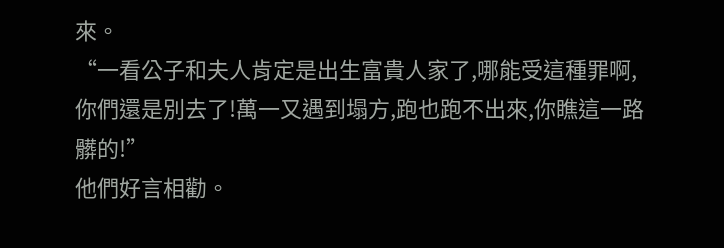來。
“一看公子和夫人肯定是出生富貴人家了,哪能受這種罪啊,你們還是別去了!萬一又遇到塌方,跑也跑不出來,你瞧這一路髒的!”
他們好言相勸。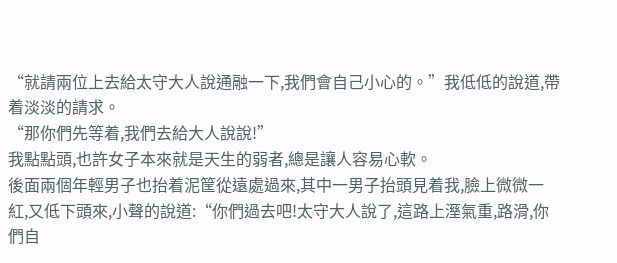“就請兩位上去給太守大人說通融一下,我們會自己小心的。”我低低的說道,帶着淡淡的請求。
“那你們先等着,我們去給大人說說!”
我點點頭,也許女子本來就是天生的弱者,總是讓人容易心軟。
後面兩個年輕男子也抬着泥筐從遠處過來,其中一男子抬頭見着我,臉上微微一紅,又低下頭來,小聲的說道:“你們過去吧!太守大人說了,這路上溼氣重,路滑,你們自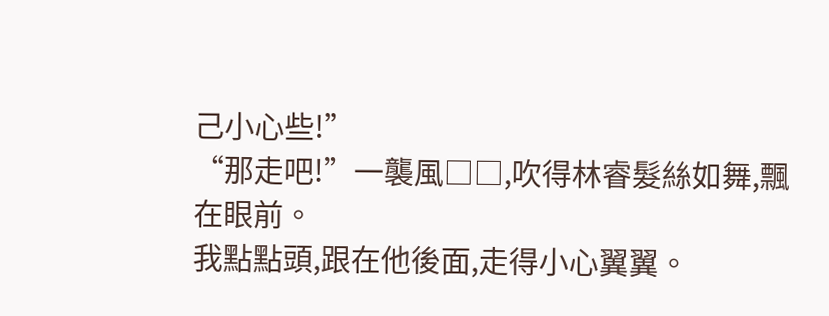己小心些!”
“那走吧!”一襲風□□,吹得林睿髮絲如舞,飄在眼前。
我點點頭,跟在他後面,走得小心翼翼。